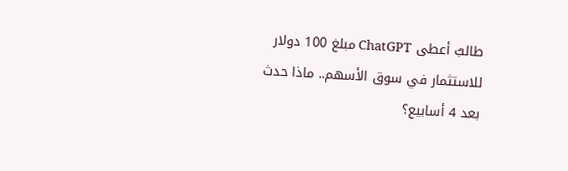طالبٌ أعطى ChatGPT مبلغ 100 دولار للاستثمار في سوق الأسهم.. ماذا حدث بعد 4 أسابيع؟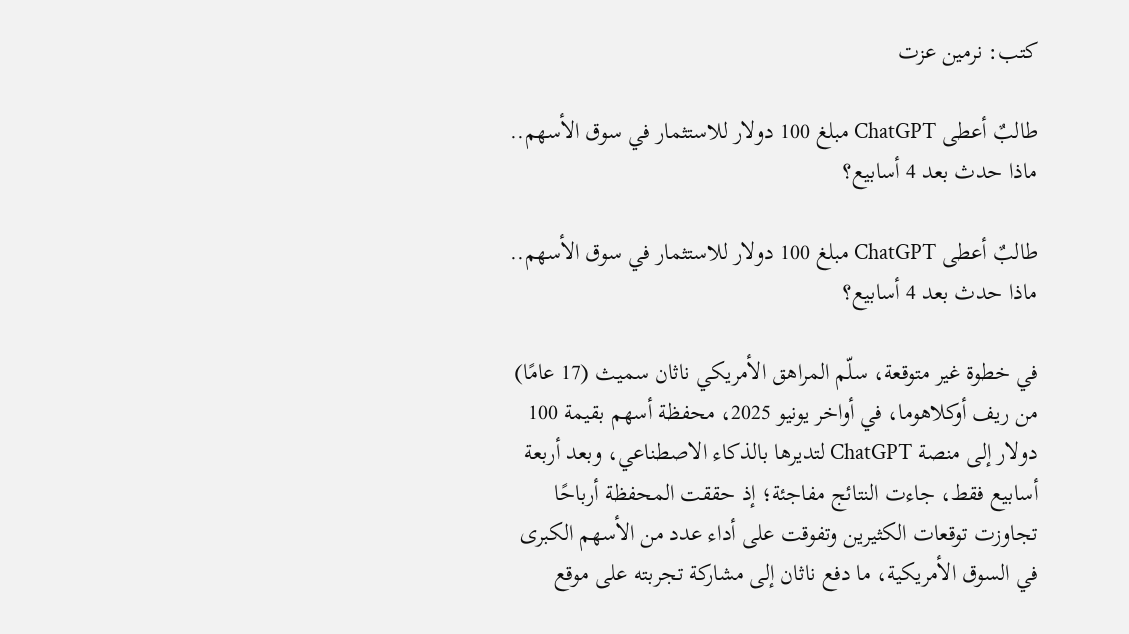كتب: نرمين عزت

طالبٌ أعطى ChatGPT مبلغ 100 دولار للاستثمار في سوق الأسهم.. ماذا حدث بعد 4 أسابيع؟

طالبٌ أعطى ChatGPT مبلغ 100 دولار للاستثمار في سوق الأسهم.. ماذا حدث بعد 4 أسابيع؟

في خطوة غير متوقعة، سلّم المراهق الأمريكي ناثان سميث (17 عامًا) من ريف أوكلاهوما، في أواخر يونيو 2025، محفظة أسهم بقيمة 100 دولار إلى منصة ChatGPT لتديرها بالذكاء الاصطناعي، وبعد أربعة أسابيع فقط، جاءت النتائج مفاجئة؛ إذ حققت المحفظة أرباحًا تجاوزت توقعات الكثيرين وتفوقت على أداء عدد من الأسهم الكبرى في السوق الأمريكية، ما دفع ناثان إلى مشاركة تجربته على موقع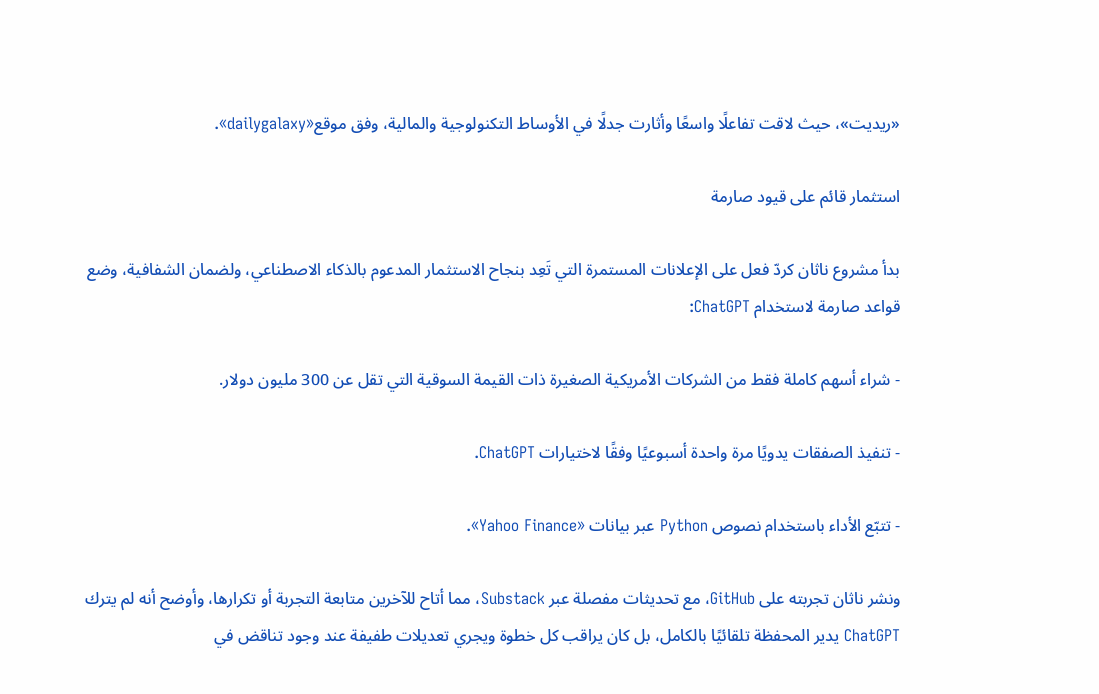«ريديت»، حيث لاقت تفاعلًا واسعًا وأثارت جدلًا في الأوساط التكنولوجية والمالية، وفق موقع«dailygalaxy».

استثمار قائم على قيود صارمة

بدأ مشروع ناثان كردّ فعل على الإعلانات المستمرة التي تَعِد بنجاح الاستثمار المدعوم بالذكاء الاصطناعي، ولضمان الشفافية، وضع قواعد صارمة لاستخدام ChatGPT:

- شراء أسهم كاملة فقط من الشركات الأمريكية الصغيرة ذات القيمة السوقية التي تقل عن 300 مليون دولار.

- تنفيذ الصفقات يدويًا مرة واحدة أسبوعيًا وفقًا لاختيارات ChatGPT.

- تتبّع الأداء باستخدام نصوص Python عبر بيانات «Yahoo Finance».

ونشر ناثان تجربته على GitHub، مع تحديثات مفصلة عبر Substack، مما أتاح للآخرين متابعة التجربة أو تكرارها، وأوضح أنه لم يترك ChatGPT يدير المحفظة تلقائيًا بالكامل، بل كان يراقب كل خطوة ويجري تعديلات طفيفة عند وجود تناقض في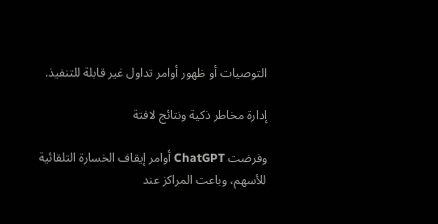التوصيات أو ظهور أوامر تداول غير قابلة للتنفيذ.

إدارة مخاطر ذكية ونتائج لافتة

وفرضت ChatGPT أوامر إيقاف الخسارة التلقائية للأسهم، وباعت المراكز عند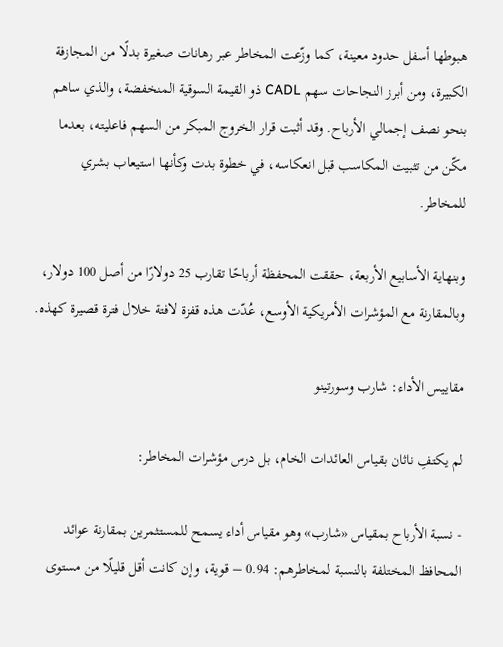هبوطها أسفل حدود معينة، كما وزّعت المخاطر عبر رهانات صغيرة بدلًا من المجازفة الكبيرة، ومن أبرز النجاحات سهم CADL ذو القيمة السوقية المنخفضة، والذي ساهم بنحو نصف إجمالي الأرباح. وقد أثبت قرار الخروج المبكر من السهم فاعليته، بعدما مكّن من تثبيت المكاسب قبل انعكاسه، في خطوة بدت وكأنها استيعاب بشري للمخاطر.

وبنهاية الأسابيع الأربعة، حققت المحفظة أرباحًا تقارب 25 دولارًا من أصل 100 دولار، وبالمقارنة مع المؤشرات الأمريكية الأوسع، عُدّت هذه قفزة لافتة خلال فترة قصيرة كهذه.

مقاييس الأداء: شارب وسورتينو

لم يكتفِ ناثان بقياس العائدات الخام، بل درس مؤشرات المخاطر:

- نسبة الأرباح بمقياس «شارب» وهو مقياس أداء يسمح للمستثمرين بمقارنة عوائد المحافظ المختلفة بالنسبة لمخاطرهم: 0.94 – قوية، وإن كانت أقل قليلًا من مستوى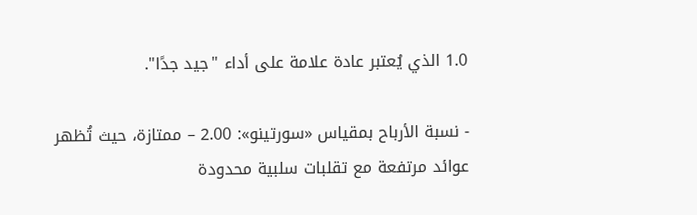1.0 الذي يُعتبر عادة علامة على أداء "جيد جدًا".

- نسبة الأرباح بمقياس «سورتينو»: 2.00 – ممتازة، حيث تُظهر عوائد مرتفعة مع تقلبات سلبية محدودة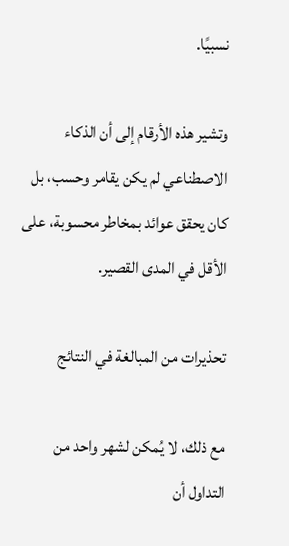نسبيًا.

وتشير هذه الأرقام إلى أن الذكاء الاصطناعي لم يكن يقامر وحسب، بل كان يحقق عوائد بمخاطر محسوبة، على الأقل في المدى القصير.

تحذيرات من المبالغة في النتائج

مع ذلك، لا يُمكن لشهر واحد من التداول أن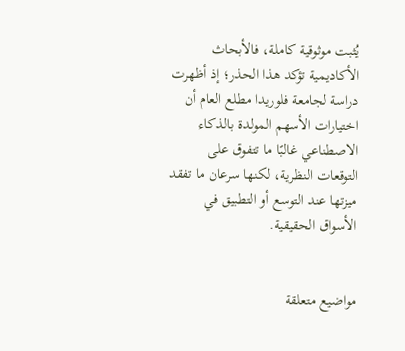يُثبت موثوقية كاملة، فالأبحاث الأكاديمية تؤكد هذا الحذر؛ إذ أظهرت دراسة لجامعة فلوريدا مطلع العام أن اختيارات الأسهم المولدة بالذكاء الاصطناعي غالبًا ما تتفوق على التوقعات النظرية، لكنها سرعان ما تفقد ميزتها عند التوسع أو التطبيق في الأسواق الحقيقية.


مواضيع متعلقة